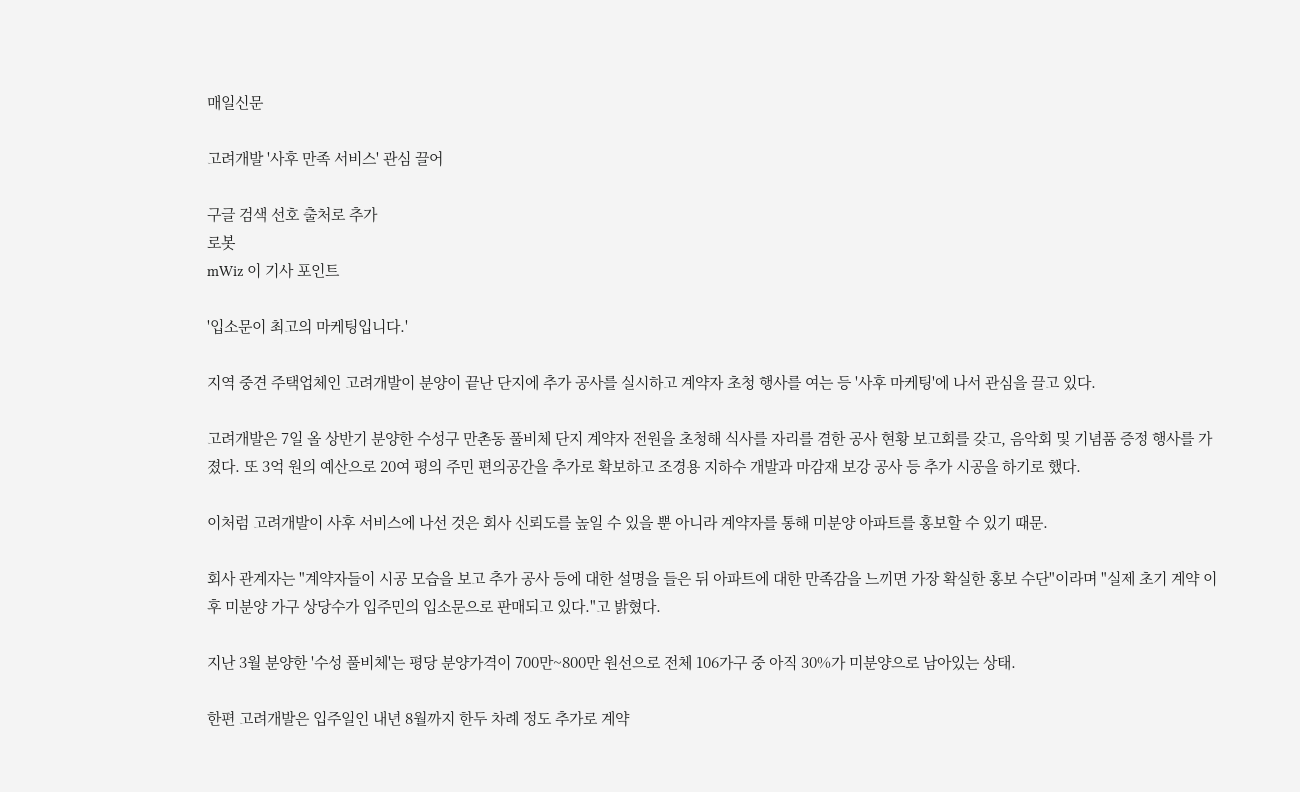매일신문

고려개발 '사후 만족 서비스' 관심 끌어

구글 검색 선호 출처로 추가
로봇
mWiz 이 기사 포인트

'입소문이 최고의 마케팅입니다.'

지역 중견 주택업체인 고려개발이 분양이 끝난 단지에 추가 공사를 실시하고 계약자 초청 행사를 여는 등 '사후 마케팅'에 나서 관심을 끌고 있다.

고려개발은 7일 올 상반기 분양한 수성구 만촌동 풀비체 단지 계약자 전원을 초청해 식사를 자리를 겸한 공사 현황 보고회를 갖고, 음악회 및 기념품 증정 행사를 가졌다. 또 3억 원의 예산으로 20여 평의 주민 편의공간을 추가로 확보하고 조경용 지하수 개발과 마감재 보강 공사 등 추가 시공을 하기로 했다.

이처럼 고려개발이 사후 서비스에 나선 것은 회사 신뢰도를 높일 수 있을 뿐 아니라 계약자를 통해 미분양 아파트를 홍보할 수 있기 때문.

회사 관계자는 "계약자들이 시공 모습을 보고 추가 공사 등에 대한 설명을 들은 뒤 아파트에 대한 만족감을 느끼면 가장 확실한 홍보 수단"이라며 "실제 초기 계약 이후 미분양 가구 상당수가 입주민의 입소문으로 판매되고 있다."고 밝혔다.

지난 3월 분양한 '수성 풀비체'는 평당 분양가격이 700만~800만 원선으로 전체 106가구 중 아직 30%가 미분양으로 남아있는 상태.

한편 고려개발은 입주일인 내년 8월까지 한두 차례 정도 추가로 계약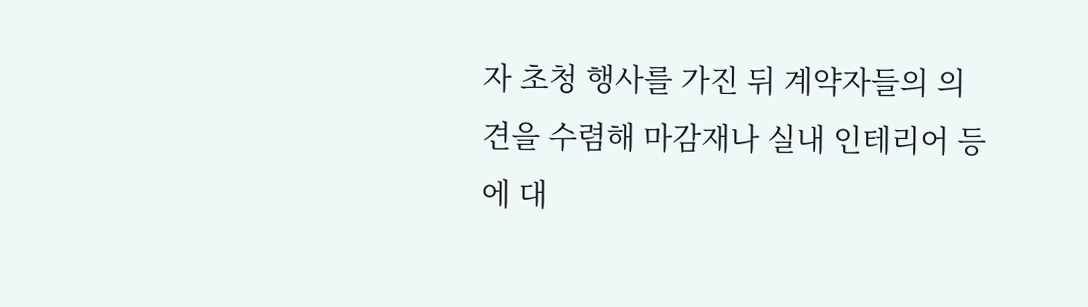자 초청 행사를 가진 뒤 계약자들의 의견을 수렴해 마감재나 실내 인테리어 등에 대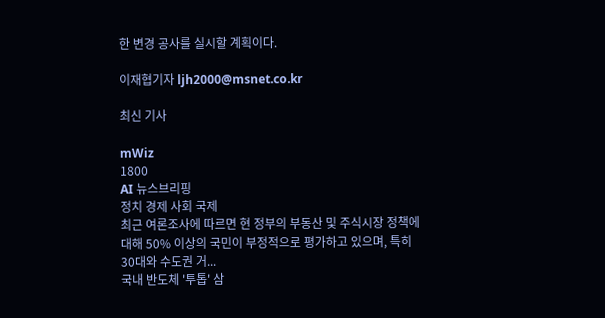한 변경 공사를 실시할 계획이다.

이재협기자 ljh2000@msnet.co.kr

최신 기사

mWiz
1800
AI 뉴스브리핑
정치 경제 사회 국제
최근 여론조사에 따르면 현 정부의 부동산 및 주식시장 정책에 대해 50% 이상의 국민이 부정적으로 평가하고 있으며, 특히 30대와 수도권 거...
국내 반도체 '투톱' 삼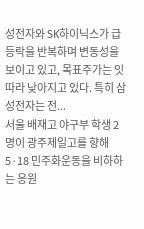성전자와 SK하이닉스가 급등락을 반복하며 변동성을 보이고 있고, 목표주가는 잇따라 낮아지고 있다. 특히 삼성전자는 전...
서울 배재고 야구부 학생 2명이 광주제일고를 향해 5·18 민주화운동을 비하하는 응원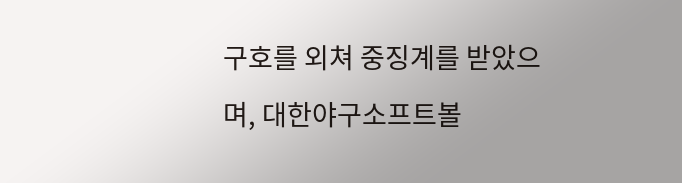구호를 외쳐 중징계를 받았으며, 대한야구소프트볼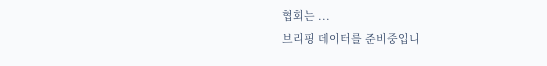협회는 ...
브리핑 데이터를 준비중입니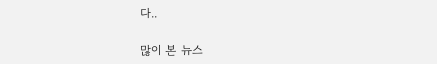다..

많이 본 뉴스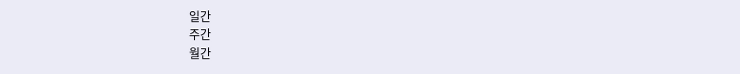일간
주간
월간